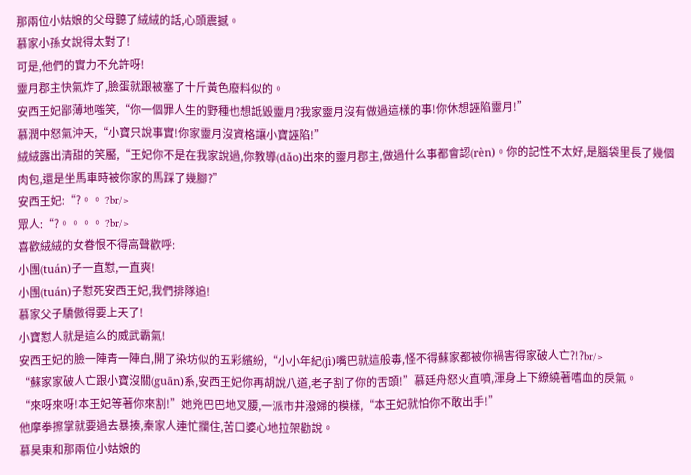那兩位小姑娘的父母聽了絨絨的話,心頭震撼。
慕家小孫女說得太對了!
可是,他們的實力不允許呀!
靈月郡主快氣炸了,臉蛋就跟被塞了十斤黃色廢料似的。
安西王妃鄙薄地嗤笑,“你一個罪人生的野種也想詆毀靈月?我家靈月沒有做過這樣的事!你休想誣陷靈月!”
慕潤中怒氣沖天,“小寶只說事實!你家靈月沒資格讓小寶誣陷!”
絨絨露出清甜的笑靨,“王妃你不是在我家說過,你教導(dǎo)出來的靈月郡主,做過什么事都會認(rèn)。你的記性不太好,是腦袋里長了幾個肉包,還是坐馬車時被你家的馬踩了幾腳?”
安西王妃:“?。。 ?br/>
眾人:“?。。。。 ?br/>
喜歡絨絨的女眷恨不得高聲歡呼:
小團(tuán)子一直懟,一直爽!
小團(tuán)子懟死安西王妃,我們排隊追!
慕家父子驕傲得要上天了!
小寶懟人就是這么的威武霸氣!
安西王妃的臉一陣青一陣白,開了染坊似的五彩繽紛,“小小年紀(jì)嘴巴就這般毒,怪不得蘇家都被你禍害得家破人亡?!?br/>
“蘇家家破人亡跟小寶沒關(guān)系,安西王妃你再胡說八道,老子割了你的舌頭!”慕廷舟怒火直噴,渾身上下繚繞著嗜血的戾氣。
“來呀來呀!本王妃等著你來割!”她兇巴巴地叉腰,一派市井潑婦的模樣,“本王妃就怕你不敢出手!”
他摩拳擦掌就要過去暴揍,秦家人連忙攔住,苦口婆心地拉架勸說。
慕昊東和那兩位小姑娘的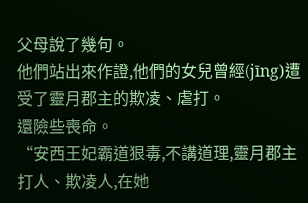父母說了幾句。
他們站出來作證,他們的女兒曾經(jīng)遭受了靈月郡主的欺凌、虐打。
還險些喪命。
“安西王妃霸道狠毒,不講道理,靈月郡主打人、欺凌人,在她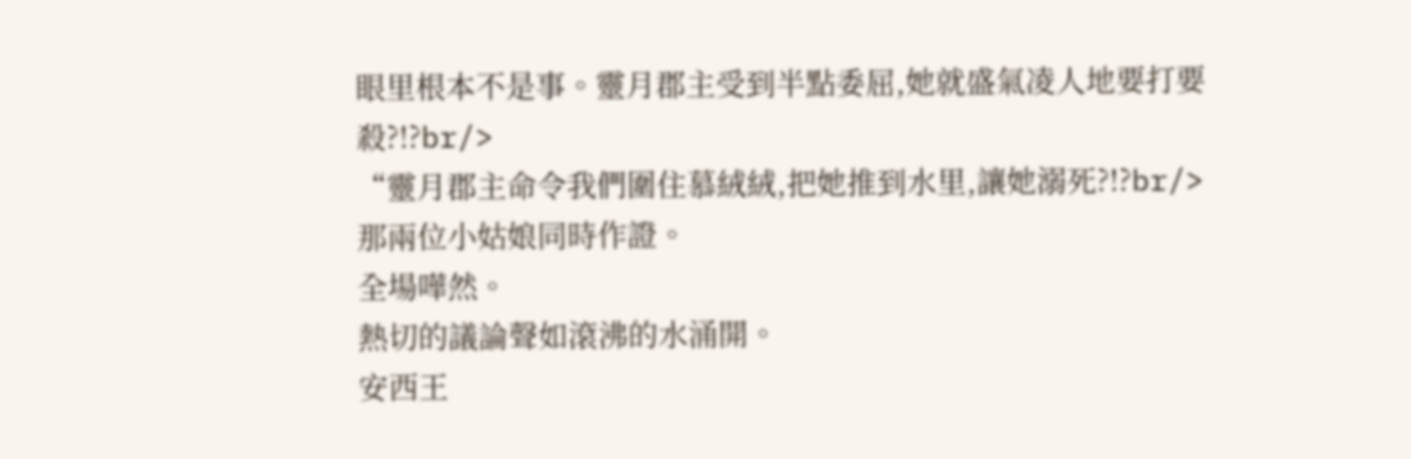眼里根本不是事。靈月郡主受到半點委屈,她就盛氣凌人地要打要殺?!?br/>
“靈月郡主命令我們圍住慕絨絨,把她推到水里,讓她溺死?!?br/>
那兩位小姑娘同時作證。
全場嘩然。
熱切的議論聲如滾沸的水涌開。
安西王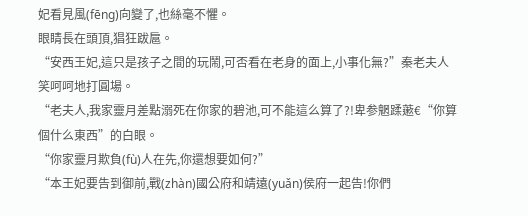妃看見風(fēng)向變了,也絲毫不懼。
眼睛長在頭頂,猖狂跋扈。
“安西王妃,這只是孩子之間的玩鬧,可否看在老身的面上,小事化無?”秦老夫人笑呵呵地打圓場。
“老夫人,我家靈月差點溺死在你家的碧池,可不能這么算了?!卑参魍蹂藗€“你算個什么東西”的白眼。
“你家靈月欺負(fù)人在先,你還想要如何?”
“本王妃要告到御前,戰(zhàn)國公府和靖遠(yuǎn)侯府一起告!你們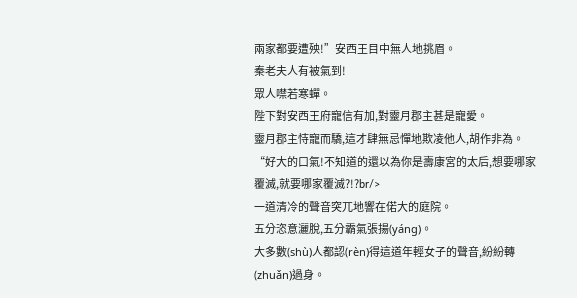兩家都要遭殃!”安西王目中無人地挑眉。
秦老夫人有被氣到!
眾人噤若寒蟬。
陛下對安西王府寵信有加,對靈月郡主甚是寵愛。
靈月郡主恃寵而驕,這才肆無忌憚地欺凌他人,胡作非為。
“好大的口氣!不知道的還以為你是壽康宮的太后,想要哪家覆滅,就要哪家覆滅?!?br/>
一道清冷的聲音突兀地響在偌大的庭院。
五分恣意灑脫,五分霸氣張揚(yáng)。
大多數(shù)人都認(rèn)得這道年輕女子的聲音,紛紛轉(zhuǎn)過身。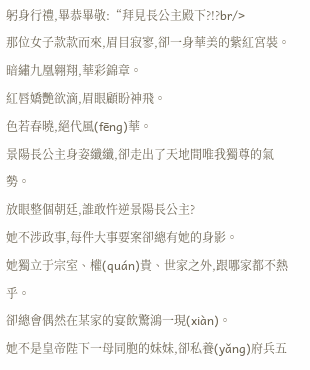躬身行禮,畢恭畢敬:“拜見長公主殿下?!?br/>
那位女子款款而來,眉目寂寥,卻一身華美的紫紅宮裝。
暗繡九凰翱翔,華彩錦章。
紅唇嬌艷欲滴,眉眼顧盼神飛。
色若春曉,絕代風(fēng)華。
景陽長公主身姿纖纖,卻走出了天地間唯我獨尊的氣勢。
放眼整個朝廷,誰敢忤逆景陽長公主?
她不涉政事,每件大事要案卻總有她的身影。
她獨立于宗室、權(quán)貴、世家之外,跟哪家都不熱乎。
卻總會偶然在某家的宴飲驚鴻一現(xiàn)。
她不是皇帝陛下一母同胞的妹妹,卻私養(yǎng)府兵五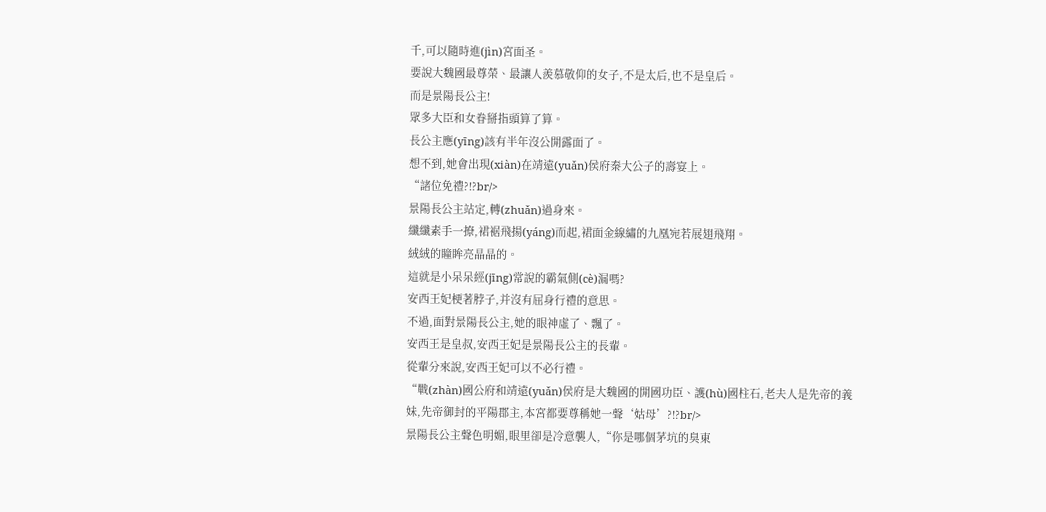千,可以隨時進(jìn)宮面圣。
要說大魏國最尊榮、最讓人羨慕敬仰的女子,不是太后,也不是皇后。
而是景陽長公主!
眾多大臣和女眷掰指頭算了算。
長公主應(yīng)該有半年沒公開露面了。
想不到,她會出現(xiàn)在靖遠(yuǎn)侯府秦大公子的壽宴上。
“諸位免禮?!?br/>
景陽長公主站定,轉(zhuǎn)過身來。
纖纖素手一撩,裙裾飛揚(yáng)而起,裙面金線繡的九凰宛若展翅飛翔。
絨絨的瞳眸亮晶晶的。
這就是小呆呆經(jīng)常說的霸氣側(cè)漏嗎?
安西王妃梗著脖子,并沒有屈身行禮的意思。
不過,面對景陽長公主,她的眼神虛了、飄了。
安西王是皇叔,安西王妃是景陽長公主的長輩。
從輩分來說,安西王妃可以不必行禮。
“戰(zhàn)國公府和靖遠(yuǎn)侯府是大魏國的開國功臣、護(hù)國柱石,老夫人是先帝的義妹,先帝御封的平陽郡主,本宮都要尊稱她一聲‘姑母’?!?br/>
景陽長公主聲色明媚,眼里卻是冷意襲人,“你是哪個茅坑的臭東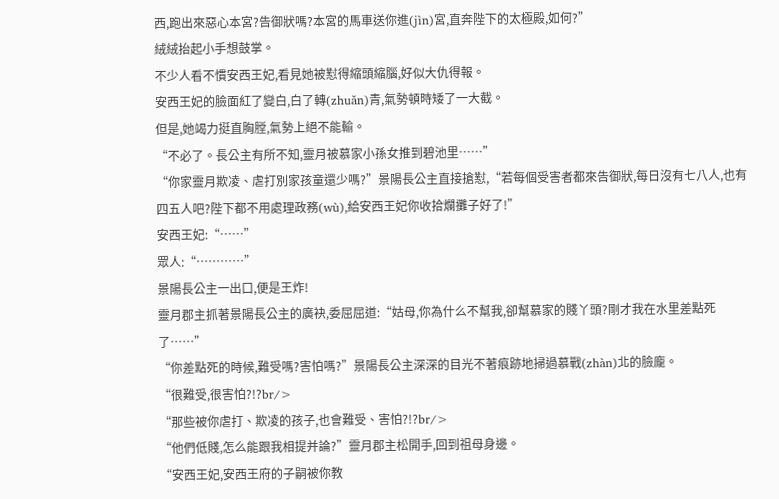西,跑出來惡心本宮?告御狀嗎?本宮的馬車送你進(jìn)宮,直奔陛下的太極殿,如何?”
絨絨抬起小手想鼓掌。
不少人看不慣安西王妃,看見她被懟得縮頭縮腦,好似大仇得報。
安西王妃的臉面紅了變白,白了轉(zhuǎn)青,氣勢頓時矮了一大截。
但是,她竭力挺直胸膛,氣勢上絕不能輸。
“不必了。長公主有所不知,靈月被慕家小孫女推到碧池里……”
“你家靈月欺凌、虐打別家孩童還少嗎?”景陽長公主直接搶懟,“若每個受害者都來告御狀,每日沒有七八人,也有四五人吧?陛下都不用處理政務(wù),給安西王妃你收拾爛攤子好了!”
安西王妃:“……”
眾人:“…………”
景陽長公主一出口,便是王炸!
靈月郡主抓著景陽長公主的廣袂,委屈屈道:“姑母,你為什么不幫我,卻幫慕家的賤丫頭?剛才我在水里差點死了……”
“你差點死的時候,難受嗎?害怕嗎?”景陽長公主深深的目光不著痕跡地掃過慕戰(zhàn)北的臉龐。
“很難受,很害怕?!?br/>
“那些被你虐打、欺凌的孩子,也會難受、害怕?!?br/>
“他們低賤,怎么能跟我相提并論?”靈月郡主松開手,回到祖母身邊。
“安西王妃,安西王府的子嗣被你教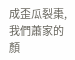成歪瓜裂棗,我們蕭家的顏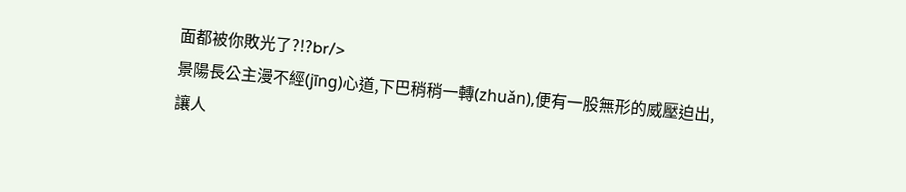面都被你敗光了?!?br/>
景陽長公主漫不經(jīng)心道,下巴稍稍一轉(zhuǎn),便有一股無形的威壓迫出,讓人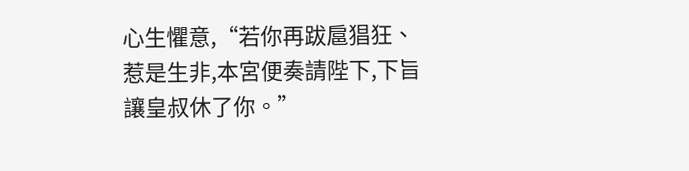心生懼意,“若你再跋扈猖狂、惹是生非,本宮便奏請陛下,下旨讓皇叔休了你。”